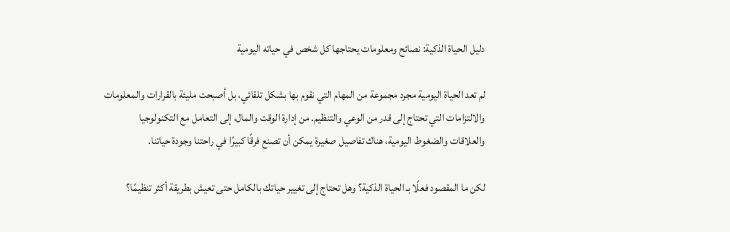دليل الحياة الذكية: نصائح ومعلومات يحتاجها كل شخص في حياته اليومية

لم تعد الحياة اليومية مجرد مجموعة من المهام التي نقوم بها بشكل تلقائي، بل أصبحت مليئة بالقرارات والمعلومات والالتزامات التي تحتاج إلى قدر من الوعي والتنظيم. من إدارة الوقت والمال، إلى التعامل مع التكنولوجيا والعلاقات والضغوط اليومية، هناك تفاصيل صغيرة يمكن أن تصنع فرقًا كبيرًا في راحتنا وجودة حياتنا.

لكن ما المقصود فعلًا بـ الحياة الذكية؟ وهل تحتاج إلى تغيير حياتك بالكامل حتى تعيش بطريقة أكثر تنظيمًا؟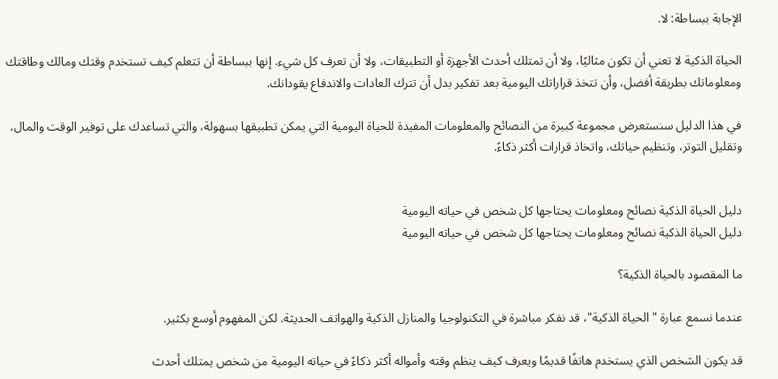الإجابة ببساطة: لا.

الحياة الذكية لا تعني أن تكون مثاليًا، ولا أن تمتلك أحدث الأجهزة أو التطبيقات، ولا أن تعرف كل شيء. إنها ببساطة أن تتعلم كيف تستخدم وقتك ومالك وطاقتك ومعلوماتك بطريقة أفضل، وأن تتخذ قراراتك اليومية بعد تفكير بدل أن تترك العادات والاندفاع يقودانك.

في هذا الدليل سنستعرض مجموعة كبيرة من النصائح والمعلومات المفيدة للحياة اليومية التي يمكن تطبيقها بسهولة، والتي تساعدك على توفير الوقت والمال، وتقليل التوتر، وتنظيم حياتك، واتخاذ قرارات أكثر ذكاءً.


دليل الحياة الذكية نصائح ومعلومات يحتاجها كل شخص في حياته اليومية
دليل الحياة الذكية نصائح ومعلومات يحتاجها كل شخص في حياته اليومية

ما المقصود بالحياة الذكية؟

عندما نسمع عبارة "الحياة الذكية"، قد نفكر مباشرة في التكنولوجيا والمنازل الذكية والهواتف الحديثة. لكن المفهوم أوسع بكثير.

قد يكون الشخص الذي يستخدم هاتفًا قديمًا ويعرف كيف ينظم وقته وأمواله أكثر ذكاءً في حياته اليومية من شخص يمتلك أحدث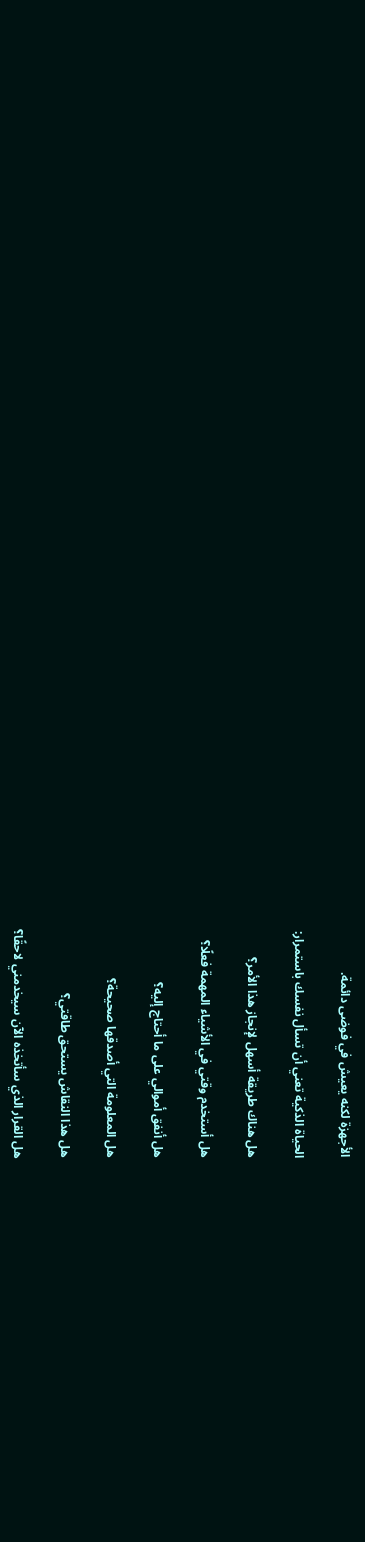الأجهزة لكنه يعيش في فوضى دائمة.

الحياة الذكية تعني أن تسأل نفسك باستمرار:

هل هناك طريقة أسهل لإنجاز هذا الأمر؟

هل أستخدم وقتي في الأشياء المهمة فعلًا؟

هل أنفق أموالي على ما أحتاج إليه؟

هل المعلومة التي أصدقها صحيحة؟

هل هذا النقاش يستحق طاقتي؟

هل القرار الذي سأتخذه الآن سيخدمني لاحقًا؟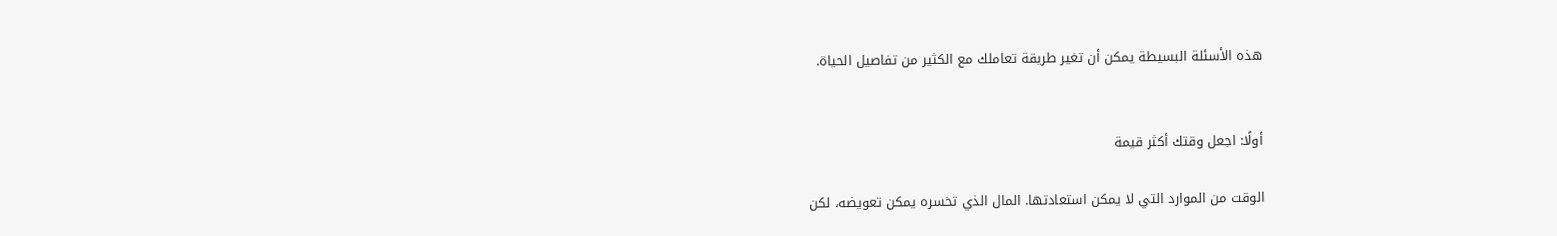هذه الأسئلة البسيطة يمكن أن تغير طريقة تعاملك مع الكثير من تفاصيل الحياة.


أولًا: اجعل وقتك أكثر قيمة

الوقت من الموارد التي لا يمكن استعادتها. المال الذي تخسره يمكن تعويضه، لكن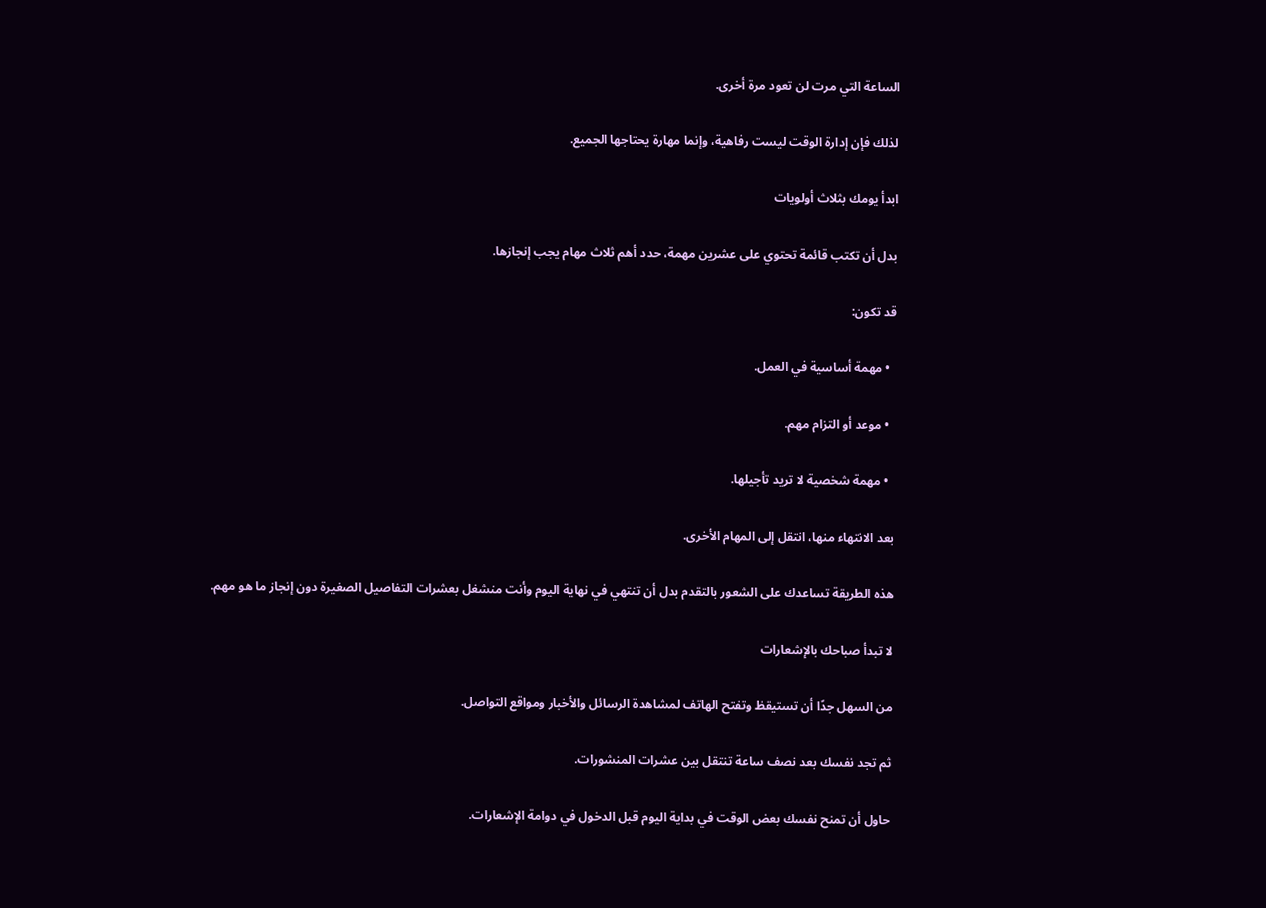الساعة التي مرت لن تعود مرة أخرى.

لذلك فإن إدارة الوقت ليست رفاهية، وإنما مهارة يحتاجها الجميع.

ابدأ يومك بثلاث أولويات

بدل أن تكتب قائمة تحتوي على عشرين مهمة، حدد أهم ثلاث مهام يجب إنجازها.

قد تكون:

  • مهمة أساسية في العمل.

  • موعد أو التزام مهم.

  • مهمة شخصية لا تريد تأجيلها.

بعد الانتهاء منها، انتقل إلى المهام الأخرى.

هذه الطريقة تساعدك على الشعور بالتقدم بدل أن تنتهي في نهاية اليوم وأنت منشغل بعشرات التفاصيل الصغيرة دون إنجاز ما هو مهم.

لا تبدأ صباحك بالإشعارات

من السهل جدًا أن تستيقظ وتفتح الهاتف لمشاهدة الرسائل والأخبار ومواقع التواصل.

ثم تجد نفسك بعد نصف ساعة تنتقل بين عشرات المنشورات.

حاول أن تمنح نفسك بعض الوقت في بداية اليوم قبل الدخول في دوامة الإشعارات.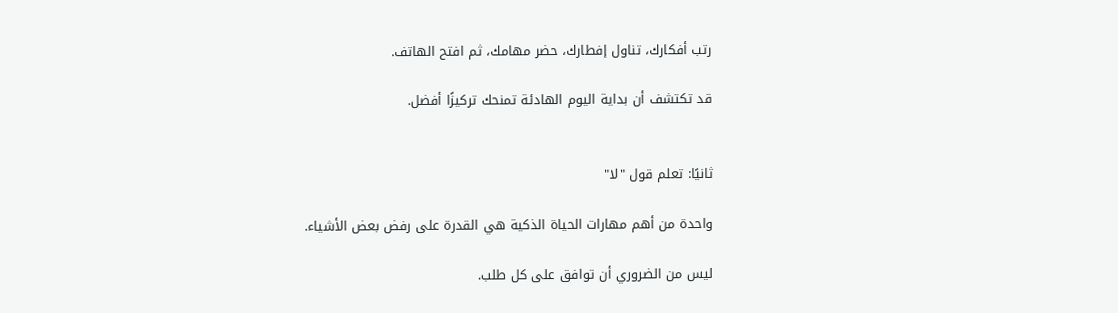رتب أفكارك، تناول إفطارك، حضر مهامك، ثم افتح الهاتف.

قد تكتشف أن بداية اليوم الهادئة تمنحك تركيزًا أفضل.


ثانيًا: تعلم قول "لا"

واحدة من أهم مهارات الحياة الذكية هي القدرة على رفض بعض الأشياء.

ليس من الضروري أن توافق على كل طلب.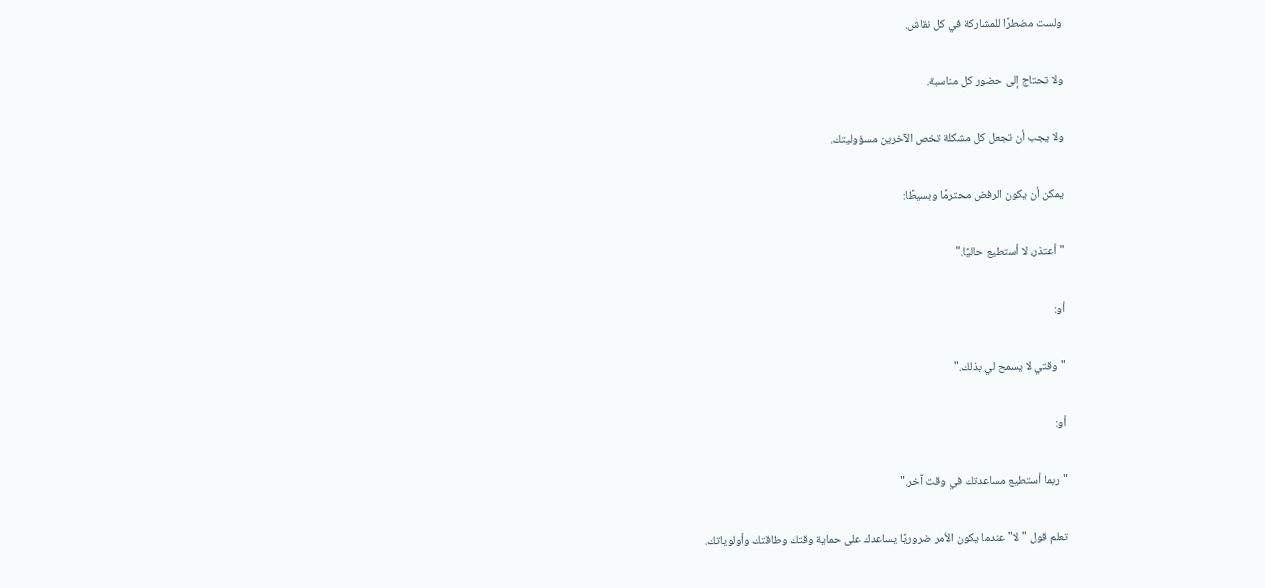ولست مضطرًا للمشاركة في كل نقاش.

ولا تحتاج إلى حضور كل مناسبة.

ولا يجب أن تجعل كل مشكلة تخص الآخرين مسؤوليتك.

يمكن أن يكون الرفض محترمًا وبسيطًا:

"أعتذر، لا أستطيع حاليًا."

أو:

"وقتي لا يسمح لي بذلك."

أو:

"ربما أستطيع مساعدتك في وقت آخر."

تعلم قول "لا" عندما يكون الأمر ضروريًا يساعدك على حماية وقتك وطاقتك وأولوياتك.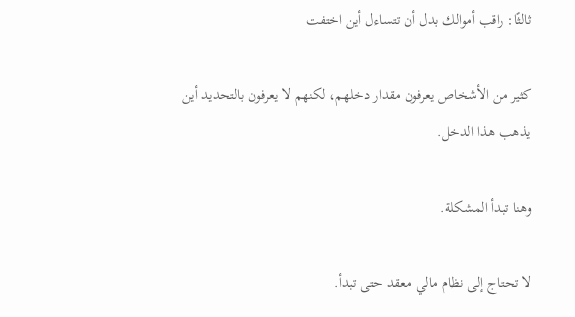ثالثًا: راقب أموالك بدل أن تتساءل أين اختفت

كثير من الأشخاص يعرفون مقدار دخلهم، لكنهم لا يعرفون بالتحديد أين يذهب هذا الدخل.

وهنا تبدأ المشكلة.

لا تحتاج إلى نظام مالي معقد حتى تبدأ.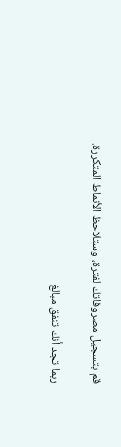قم بتسجيل مصروفاتك لفترة، وستلاحظ الأنماط المتكررة.

ربما تجد أنك تنفق مبالغ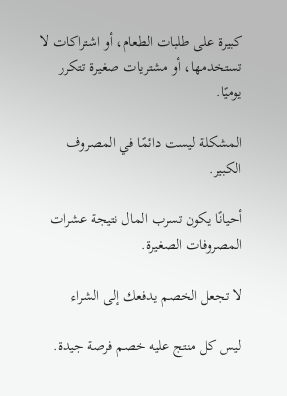كبيرة على طلبات الطعام، أو اشتراكات لا تستخدمها، أو مشتريات صغيرة تتكرر يوميًا.

المشكلة ليست دائمًا في المصروف الكبير.

أحيانًا يكون تسرب المال نتيجة عشرات المصروفات الصغيرة.

لا تجعل الخصم يدفعك إلى الشراء

ليس كل منتج عليه خصم فرصة جيدة.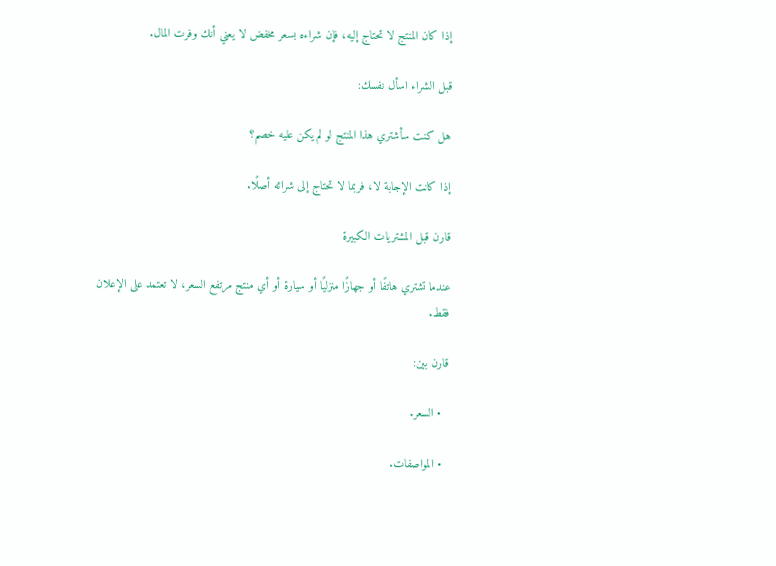إذا كان المنتج لا تحتاج إليه، فإن شراءه بسعر مخفض لا يعني أنك وفرت المال.

قبل الشراء اسأل نفسك:

هل كنت سأشتري هذا المنتج لو لم يكن عليه خصم؟

إذا كانت الإجابة لا، فربما لا تحتاج إلى شرائه أصلًا.

قارن قبل المشتريات الكبيرة

عندما تشتري هاتفًا أو جهازًا منزليًا أو سيارة أو أي منتج مرتفع السعر، لا تعتمد على الإعلان فقط.

قارن بين:

  • السعر.

  • المواصفات.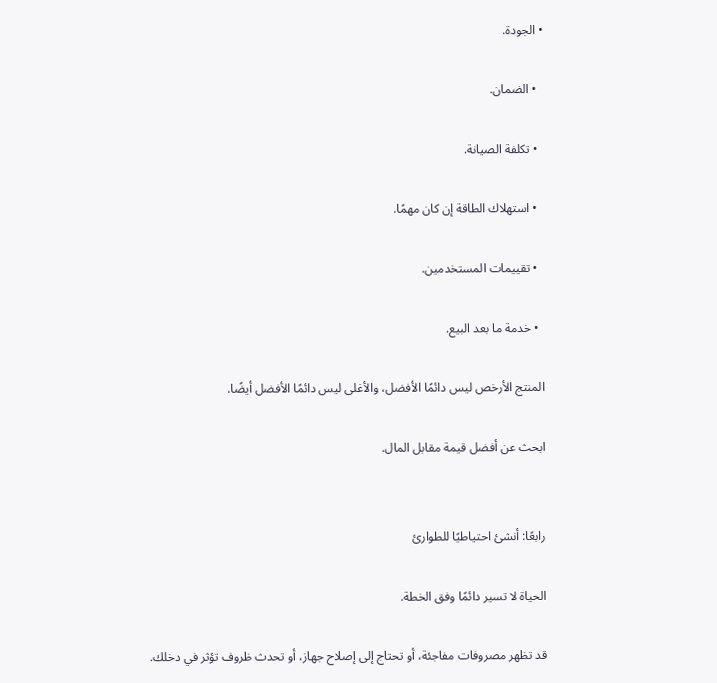• الجودة.

  • الضمان.

  • تكلفة الصيانة.

  • استهلاك الطاقة إن كان مهمًا.

  • تقييمات المستخدمين.

  • خدمة ما بعد البيع.

المنتج الأرخص ليس دائمًا الأفضل، والأغلى ليس دائمًا الأفضل أيضًا.

ابحث عن أفضل قيمة مقابل المال.


رابعًا: أنشئ احتياطيًا للطوارئ

الحياة لا تسير دائمًا وفق الخطة.

قد تظهر مصروفات مفاجئة، أو تحتاج إلى إصلاح جهاز، أو تحدث ظروف تؤثر في دخلك.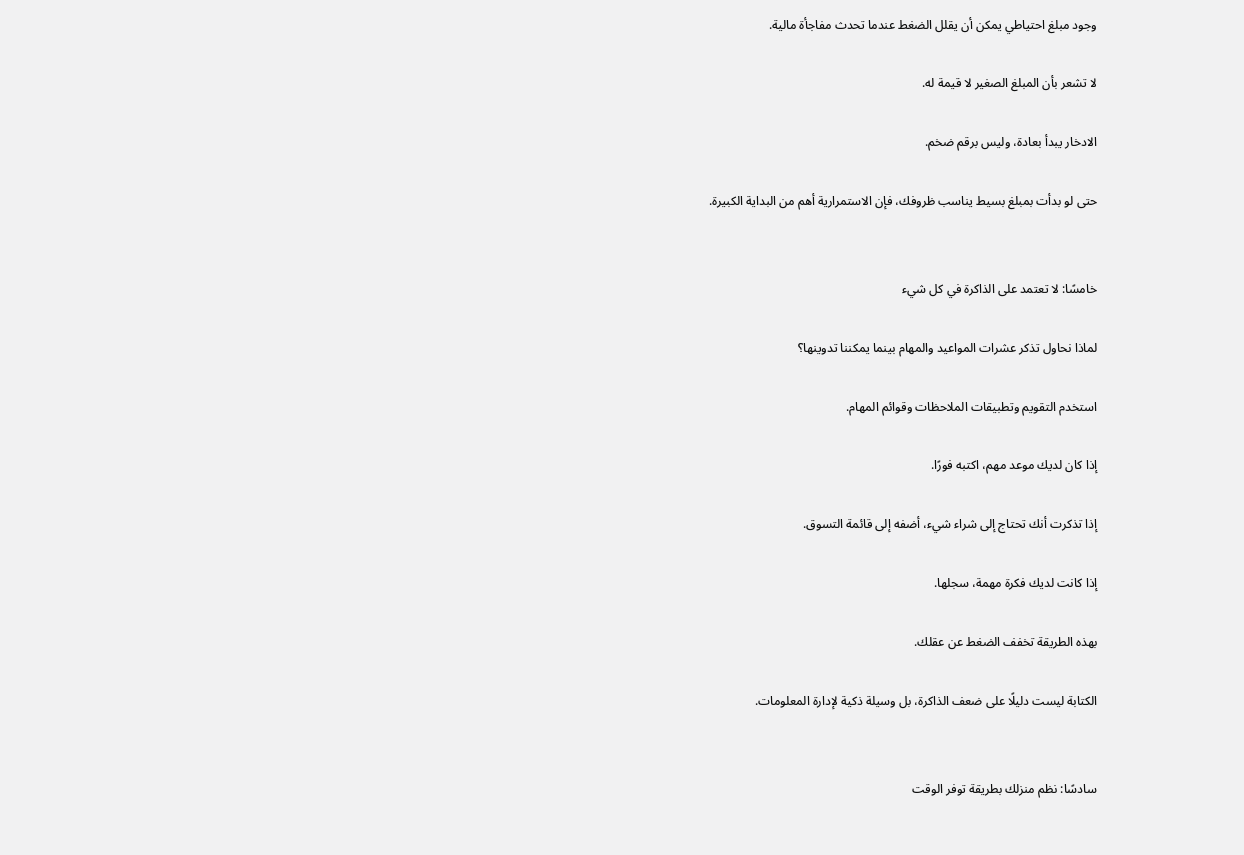وجود مبلغ احتياطي يمكن أن يقلل الضغط عندما تحدث مفاجأة مالية.

لا تشعر بأن المبلغ الصغير لا قيمة له.

الادخار يبدأ بعادة، وليس برقم ضخم.

حتى لو بدأت بمبلغ بسيط يناسب ظروفك، فإن الاستمرارية أهم من البداية الكبيرة.


خامسًا: لا تعتمد على الذاكرة في كل شيء

لماذا نحاول تذكر عشرات المواعيد والمهام بينما يمكننا تدوينها؟

استخدم التقويم وتطبيقات الملاحظات وقوائم المهام.

إذا كان لديك موعد مهم، اكتبه فورًا.

إذا تذكرت أنك تحتاج إلى شراء شيء، أضفه إلى قائمة التسوق.

إذا كانت لديك فكرة مهمة، سجلها.

بهذه الطريقة تخفف الضغط عن عقلك.

الكتابة ليست دليلًا على ضعف الذاكرة، بل وسيلة ذكية لإدارة المعلومات.


سادسًا: نظم منزلك بطريقة توفر الوقت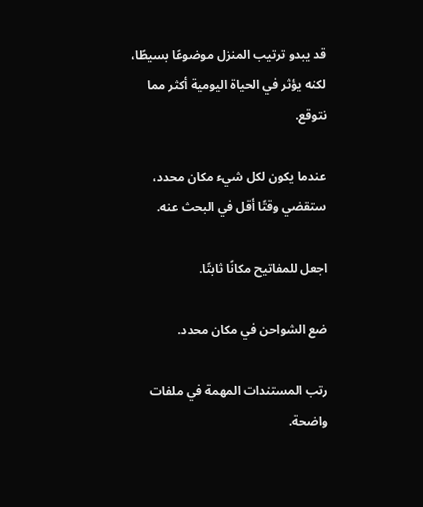قد يبدو ترتيب المنزل موضوعًا بسيطًا، لكنه يؤثر في الحياة اليومية أكثر مما نتوقع.

عندما يكون لكل شيء مكان محدد، ستقضي وقتًا أقل في البحث عنه.

اجعل للمفاتيح مكانًا ثابتًا.

ضع الشواحن في مكان محدد.

رتب المستندات المهمة في ملفات واضحة.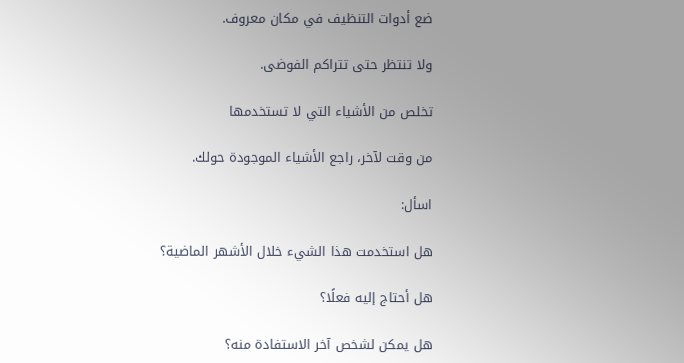ضع أدوات التنظيف في مكان معروف.

ولا تنتظر حتى تتراكم الفوضى.

تخلص من الأشياء التي لا تستخدمها

من وقت لآخر، راجع الأشياء الموجودة حولك.

اسأل:

هل استخدمت هذا الشيء خلال الأشهر الماضية؟

هل أحتاج إليه فعلًا؟

هل يمكن لشخص آخر الاستفادة منه؟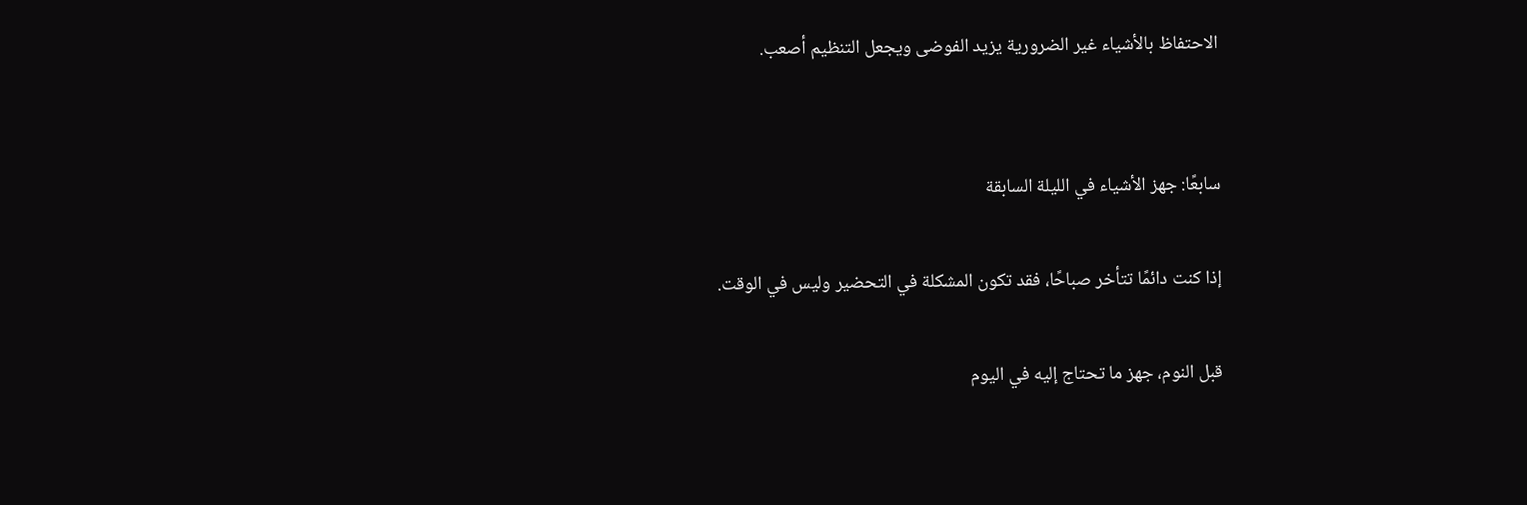الاحتفاظ بالأشياء غير الضرورية يزيد الفوضى ويجعل التنظيم أصعب.


سابعًا: جهز الأشياء في الليلة السابقة

إذا كنت دائمًا تتأخر صباحًا، فقد تكون المشكلة في التحضير وليس في الوقت.

قبل النوم، جهز ما تحتاج إليه في اليوم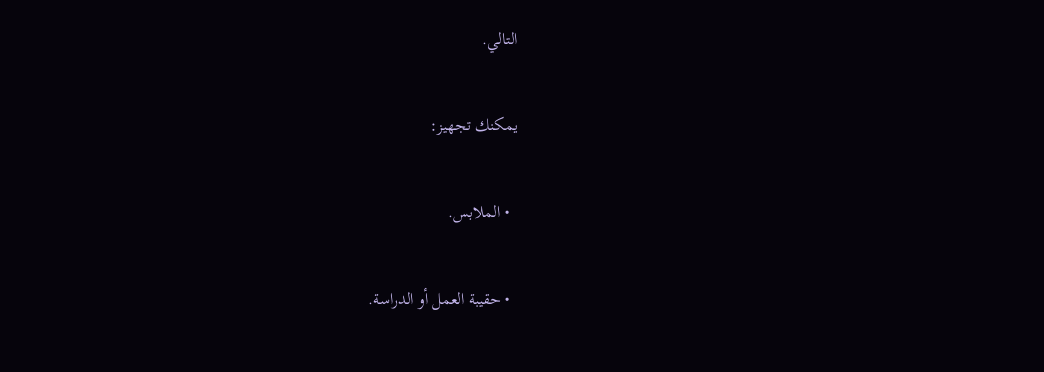التالي.

يمكنك تجهيز:

  • الملابس.

  • حقيبة العمل أو الدراسة.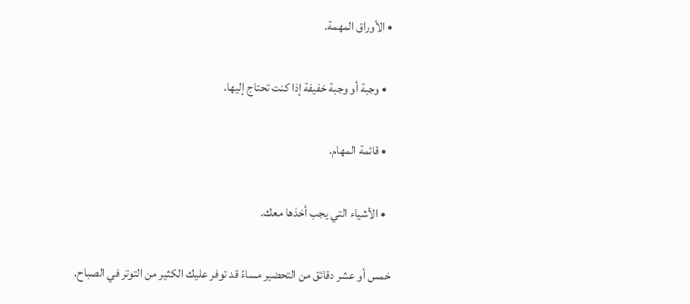• الأوراق المهمة.

  • وجبة أو وجبة خفيفة إذا كنت تحتاج إليها.

  • قائمة المهام.

  • الأشياء التي يجب أخذها معك.

خمس أو عشر دقائق من التحضير مساءً قد توفر عليك الكثير من التوتر في الصباح.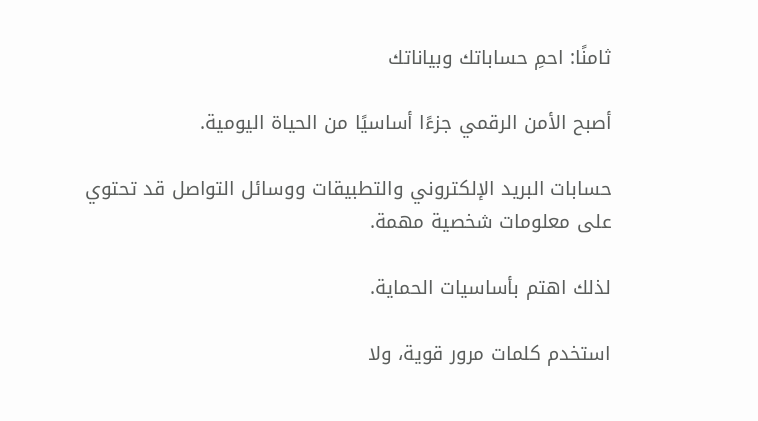ثامنًا: احمِ حساباتك وبياناتك

أصبح الأمن الرقمي جزءًا أساسيًا من الحياة اليومية.

حسابات البريد الإلكتروني والتطبيقات ووسائل التواصل قد تحتوي على معلومات شخصية مهمة.

لذلك اهتم بأساسيات الحماية.

استخدم كلمات مرور قوية، ولا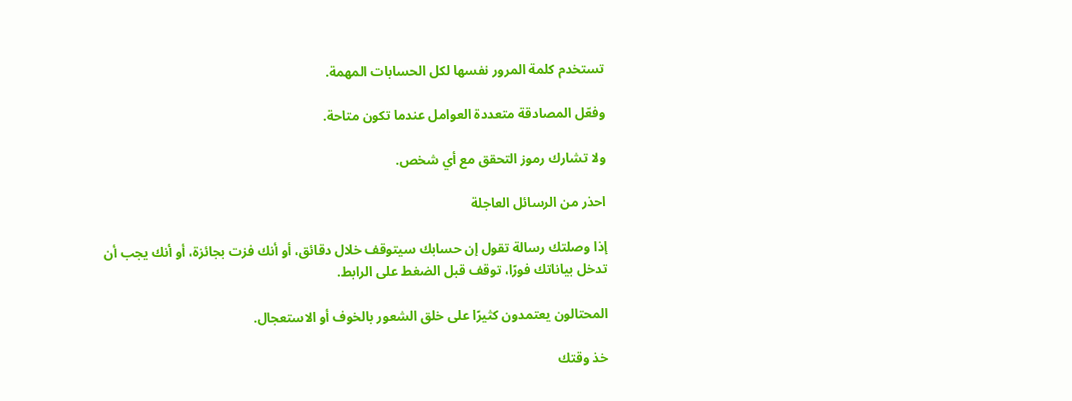تستخدم كلمة المرور نفسها لكل الحسابات المهمة.

وفعّل المصادقة متعددة العوامل عندما تكون متاحة.

ولا تشارك رموز التحقق مع أي شخص.

احذر من الرسائل العاجلة

إذا وصلتك رسالة تقول إن حسابك سيتوقف خلال دقائق، أو أنك فزت بجائزة، أو أنك يجب أن تدخل بياناتك فورًا، توقف قبل الضغط على الرابط.

المحتالون يعتمدون كثيرًا على خلق الشعور بالخوف أو الاستعجال.

خذ وقتك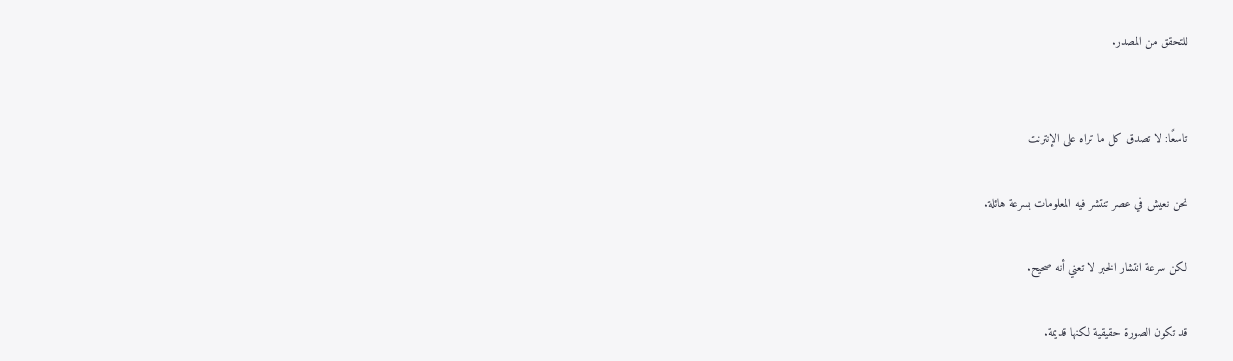للتحقق من المصدر.


تاسعًا: لا تصدق كل ما تراه على الإنترنت

نحن نعيش في عصر تنتشر فيه المعلومات بسرعة هائلة.

لكن سرعة انتشار الخبر لا تعني أنه صحيح.

قد تكون الصورة حقيقية لكنها قديمة.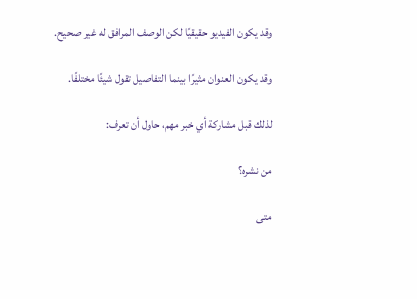وقد يكون الفيديو حقيقيًا لكن الوصف المرافق له غير صحيح.

وقد يكون العنوان مثيرًا بينما التفاصيل تقول شيئًا مختلفًا.

لذلك قبل مشاركة أي خبر مهم، حاول أن تعرف:

من نشره؟

متى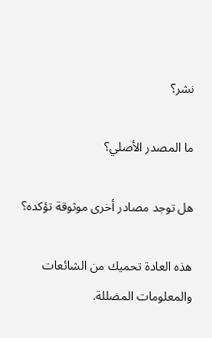نشر؟

ما المصدر الأصلي؟

هل توجد مصادر أخرى موثوقة تؤكده؟

هذه العادة تحميك من الشائعات والمعلومات المضللة.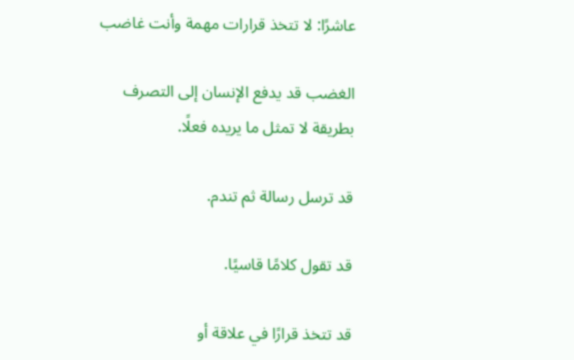عاشرًا: لا تتخذ قرارات مهمة وأنت غاضب

الغضب قد يدفع الإنسان إلى التصرف بطريقة لا تمثل ما يريده فعلًا.

قد ترسل رسالة ثم تندم.

قد تقول كلامًا قاسيًا.

قد تتخذ قرارًا في علاقة أو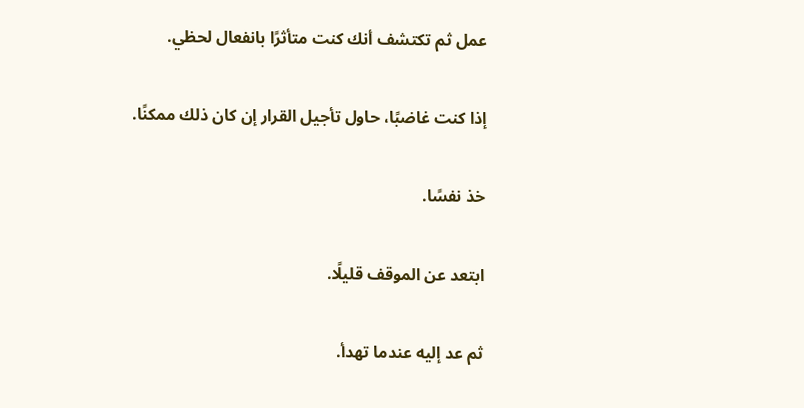عمل ثم تكتشف أنك كنت متأثرًا بانفعال لحظي.

إذا كنت غاضبًا، حاول تأجيل القرار إن كان ذلك ممكنًا.

خذ نفسًا.

ابتعد عن الموقف قليلًا.

ثم عد إليه عندما تهدأ.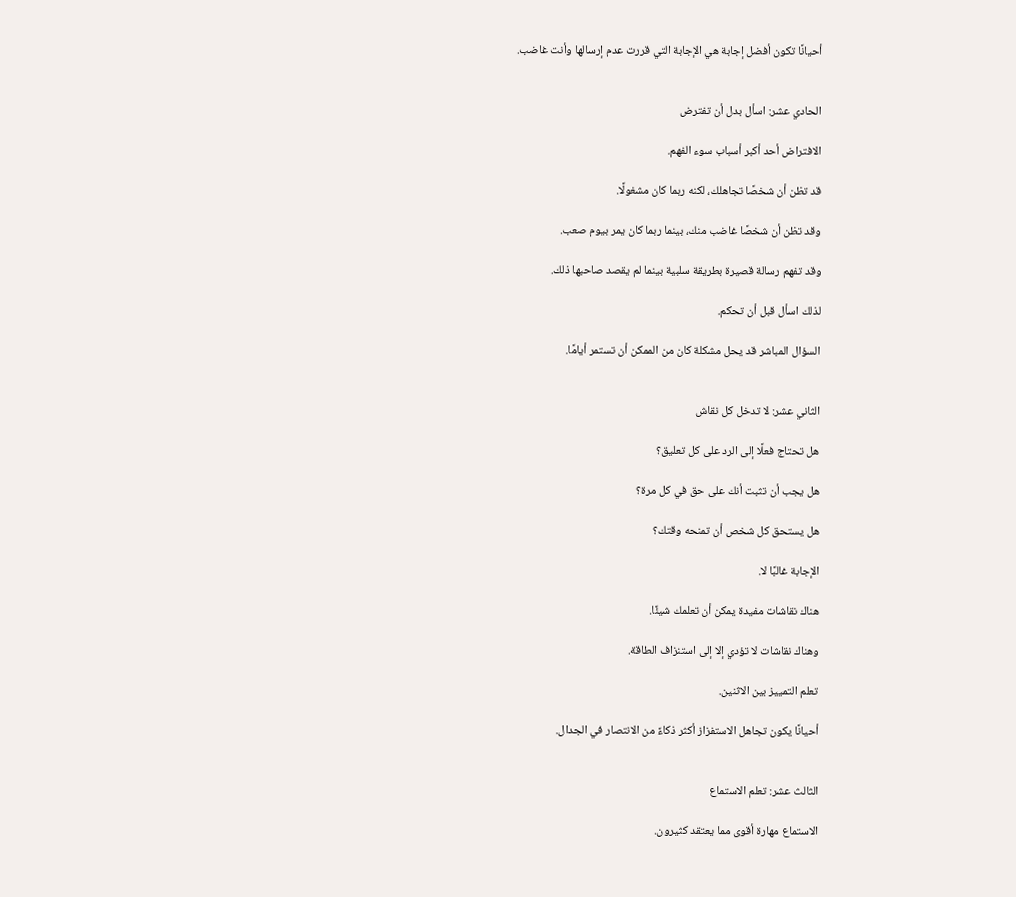أحيانًا تكون أفضل إجابة هي الإجابة التي قررت عدم إرسالها وأنت غاضب.


الحادي عشر: اسأل بدل أن تفترض

الافتراض أحد أكبر أسباب سوء الفهم.

قد تظن أن شخصًا تجاهلك، لكنه ربما كان مشغولًا.

وقد تظن أن شخصًا غاضب منك، بينما ربما كان يمر بيوم صعب.

وقد تفهم رسالة قصيرة بطريقة سلبية بينما لم يقصد صاحبها ذلك.

لذلك اسأل قبل أن تحكم.

السؤال المباشر قد يحل مشكلة كان من الممكن أن تستمر أيامًا.


الثاني عشر: لا تدخل كل نقاش

هل تحتاج فعلًا إلى الرد على كل تعليق؟

هل يجب أن تثبت أنك على حق في كل مرة؟

هل يستحق كل شخص أن تمنحه وقتك؟

الإجابة غالبًا لا.

هناك نقاشات مفيدة يمكن أن تعلمك شيئًا.

وهناك نقاشات لا تؤدي إلا إلى استنزاف الطاقة.

تعلم التمييز بين الاثنين.

أحيانًا يكون تجاهل الاستفزاز أكثر ذكاءً من الانتصار في الجدال.


الثالث عشر: تعلم الاستماع

الاستماع مهارة أقوى مما يعتقد كثيرون.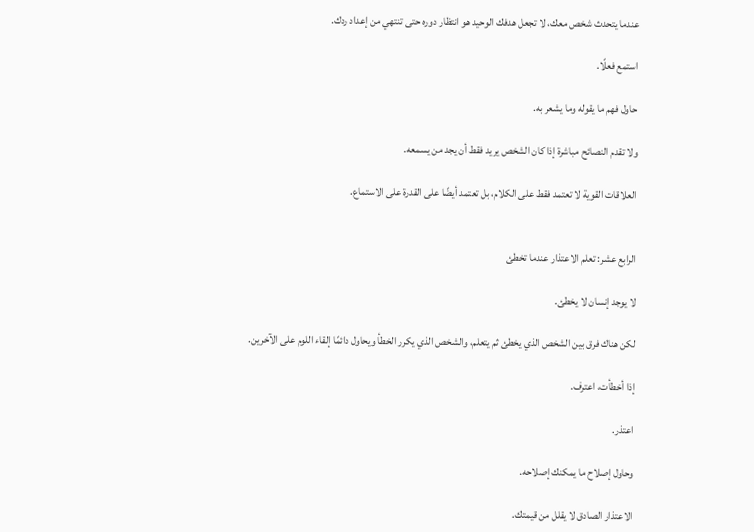عندما يتحدث شخص معك، لا تجعل هدفك الوحيد هو انتظار دوره حتى تنتهي من إعداد ردك.

استمع فعلًا.

حاول فهم ما يقوله وما يشعر به.

ولا تقدم النصائح مباشرة إذا كان الشخص يريد فقط أن يجد من يسمعه.

العلاقات القوية لا تعتمد فقط على الكلام، بل تعتمد أيضًا على القدرة على الاستماع.


الرابع عشر: تعلم الاعتذار عندما تخطئ

لا يوجد إنسان لا يخطئ.

لكن هناك فرق بين الشخص الذي يخطئ ثم يتعلم، والشخص الذي يكرر الخطأ ويحاول دائمًا إلقاء اللوم على الآخرين.

إذا أخطأت، اعترف.

اعتذر.

وحاول إصلاح ما يمكنك إصلاحه.

الاعتذار الصادق لا يقلل من قيمتك.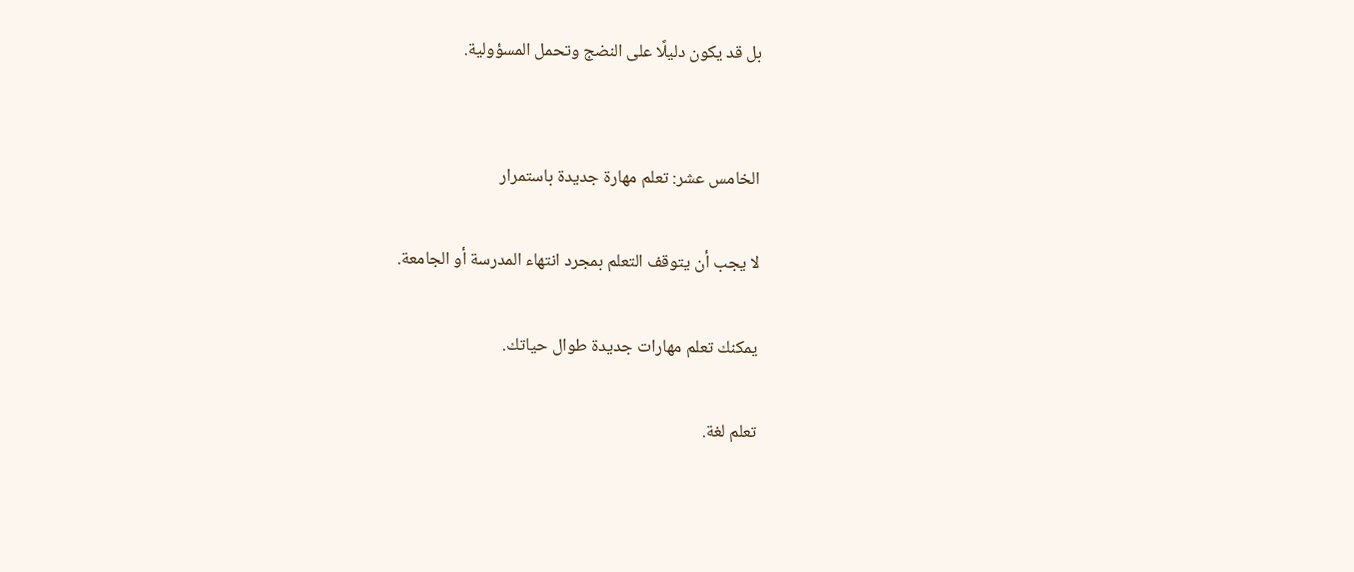بل قد يكون دليلًا على النضج وتحمل المسؤولية.


الخامس عشر: تعلم مهارة جديدة باستمرار

لا يجب أن يتوقف التعلم بمجرد انتهاء المدرسة أو الجامعة.

يمكنك تعلم مهارات جديدة طوال حياتك.

تعلم لغة.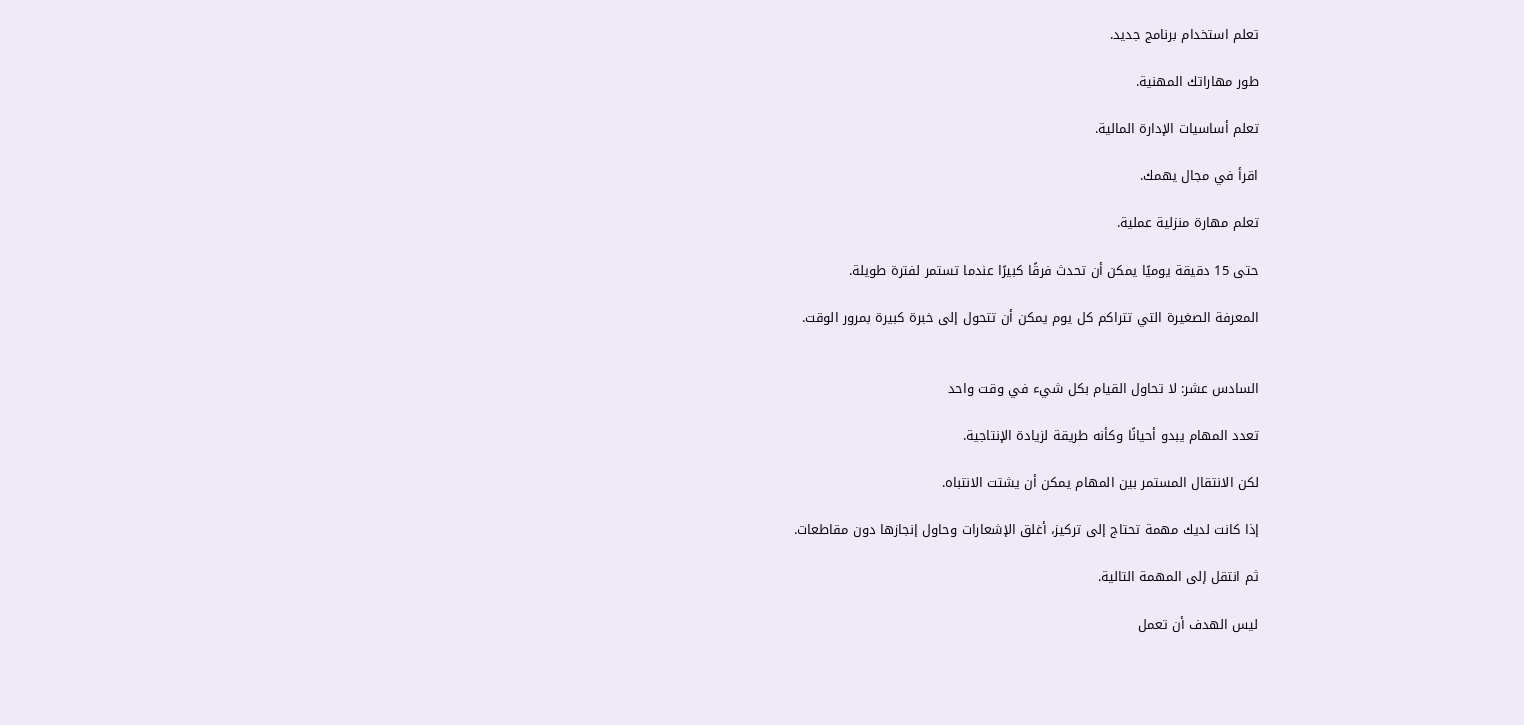تعلم استخدام برنامج جديد.

طور مهاراتك المهنية.

تعلم أساسيات الإدارة المالية.

اقرأ في مجال يهمك.

تعلم مهارة منزلية عملية.

حتى 15 دقيقة يوميًا يمكن أن تحدث فرقًا كبيرًا عندما تستمر لفترة طويلة.

المعرفة الصغيرة التي تتراكم كل يوم يمكن أن تتحول إلى خبرة كبيرة بمرور الوقت.


السادس عشر: لا تحاول القيام بكل شيء في وقت واحد

تعدد المهام يبدو أحيانًا وكأنه طريقة لزيادة الإنتاجية.

لكن الانتقال المستمر بين المهام يمكن أن يشتت الانتباه.

إذا كانت لديك مهمة تحتاج إلى تركيز، أغلق الإشعارات وحاول إنجازها دون مقاطعات.

ثم انتقل إلى المهمة التالية.

ليس الهدف أن تعمل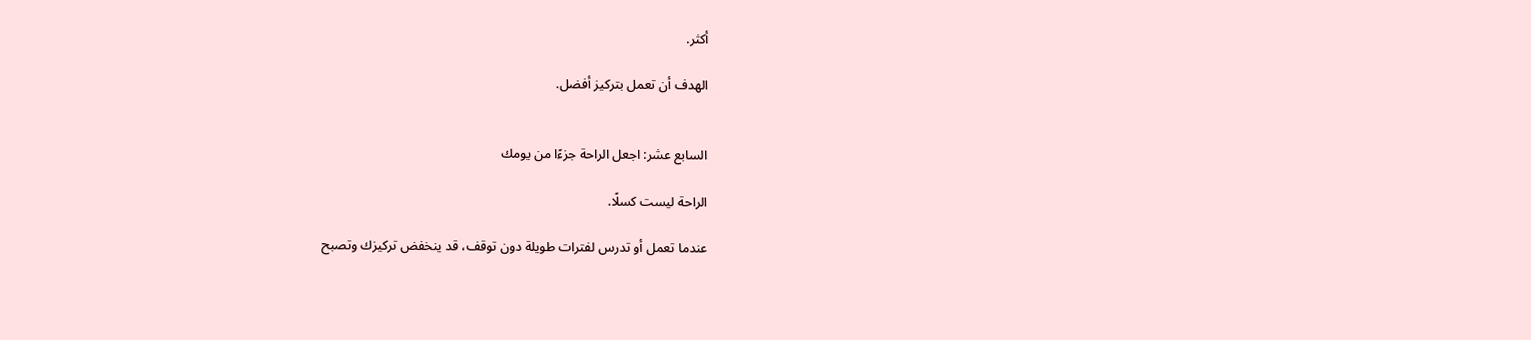أكثر.

الهدف أن تعمل بتركيز أفضل.


السابع عشر: اجعل الراحة جزءًا من يومك

الراحة ليست كسلًا.

عندما تعمل أو تدرس لفترات طويلة دون توقف، قد ينخفض تركيزك وتصبح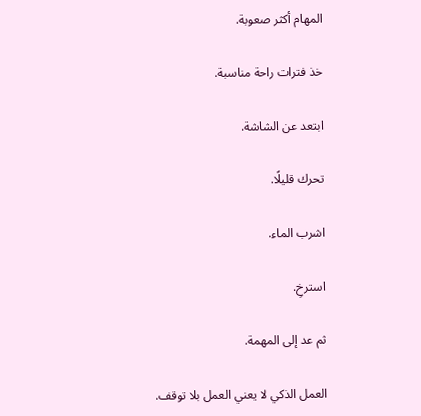المهام أكثر صعوبة.

خذ فترات راحة مناسبة.

ابتعد عن الشاشة.

تحرك قليلًا.

اشرب الماء.

استرخِ.

ثم عد إلى المهمة.

العمل الذكي لا يعني العمل بلا توقف.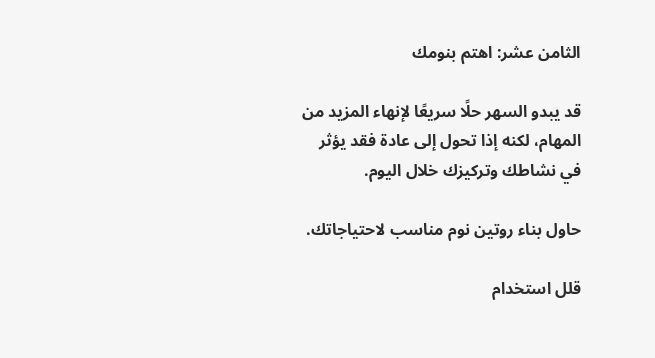الثامن عشر: اهتم بنومك

قد يبدو السهر حلًا سريعًا لإنهاء المزيد من المهام، لكنه إذا تحول إلى عادة فقد يؤثر في نشاطك وتركيزك خلال اليوم.

حاول بناء روتين نوم مناسب لاحتياجاتك.

قلل استخدام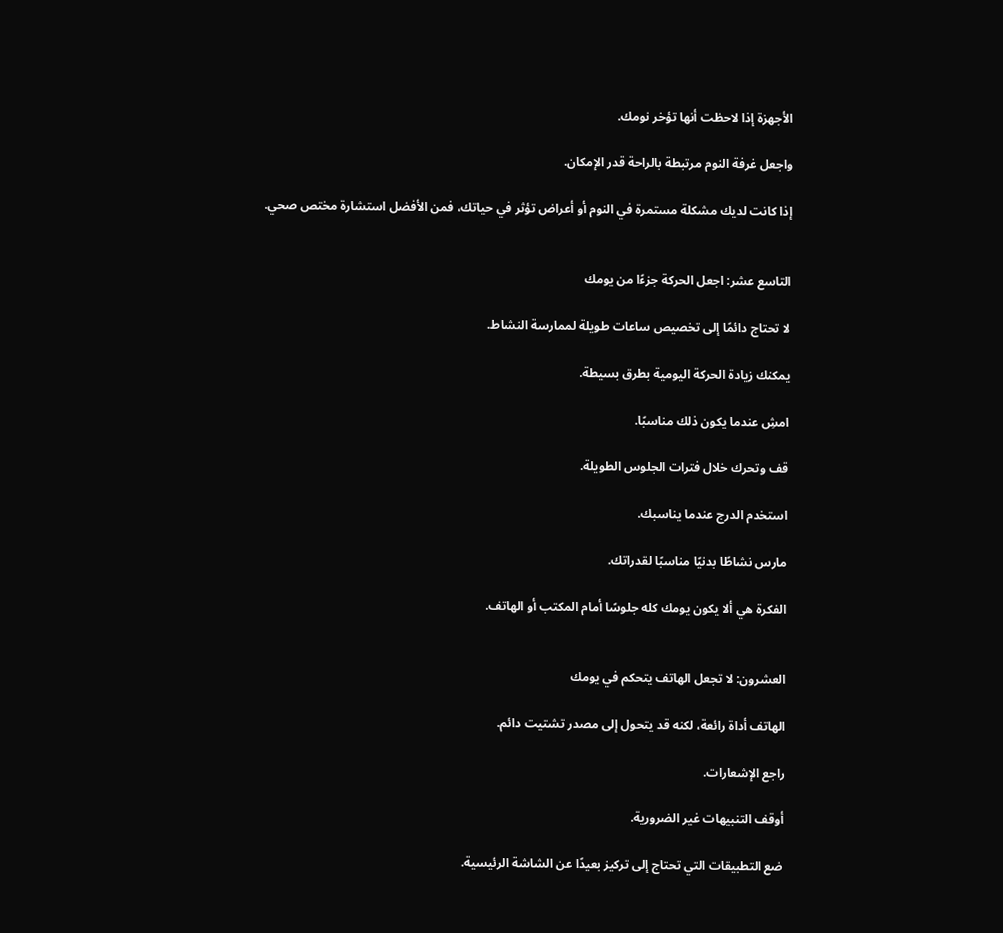الأجهزة إذا لاحظت أنها تؤخر نومك.

واجعل غرفة النوم مرتبطة بالراحة قدر الإمكان.

إذا كانت لديك مشكلة مستمرة في النوم أو أعراض تؤثر في حياتك، فمن الأفضل استشارة مختص صحي.


التاسع عشر: اجعل الحركة جزءًا من يومك

لا تحتاج دائمًا إلى تخصيص ساعات طويلة لممارسة النشاط.

يمكنك زيادة الحركة اليومية بطرق بسيطة.

امشِ عندما يكون ذلك مناسبًا.

قف وتحرك خلال فترات الجلوس الطويلة.

استخدم الدرج عندما يناسبك.

مارس نشاطًا بدنيًا مناسبًا لقدراتك.

الفكرة هي ألا يكون يومك كله جلوسًا أمام المكتب أو الهاتف.


العشرون: لا تجعل الهاتف يتحكم في يومك

الهاتف أداة رائعة، لكنه قد يتحول إلى مصدر تشتيت دائم.

راجع الإشعارات.

أوقف التنبيهات غير الضرورية.

ضع التطبيقات التي تحتاج إلى تركيز بعيدًا عن الشاشة الرئيسية.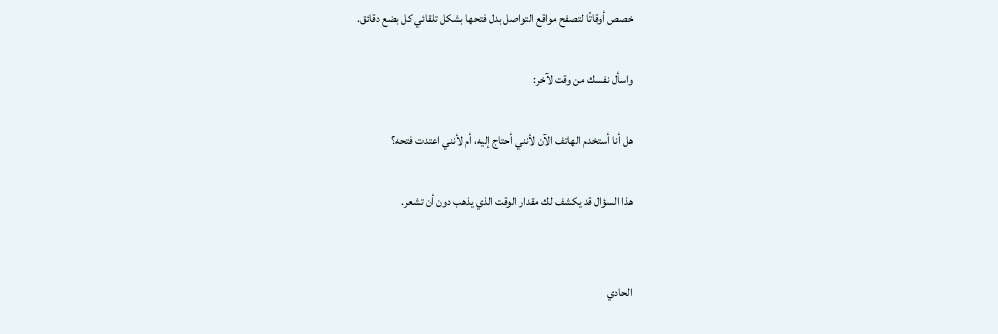خصص أوقاتًا لتصفح مواقع التواصل بدل فتحها بشكل تلقائي كل بضع دقائق.

واسأل نفسك من وقت لآخر:

هل أنا أستخدم الهاتف الآن لأنني أحتاج إليه، أم لأنني اعتدت فتحه؟

هذا السؤال قد يكشف لك مقدار الوقت الذي يذهب دون أن تشعر.


الحادي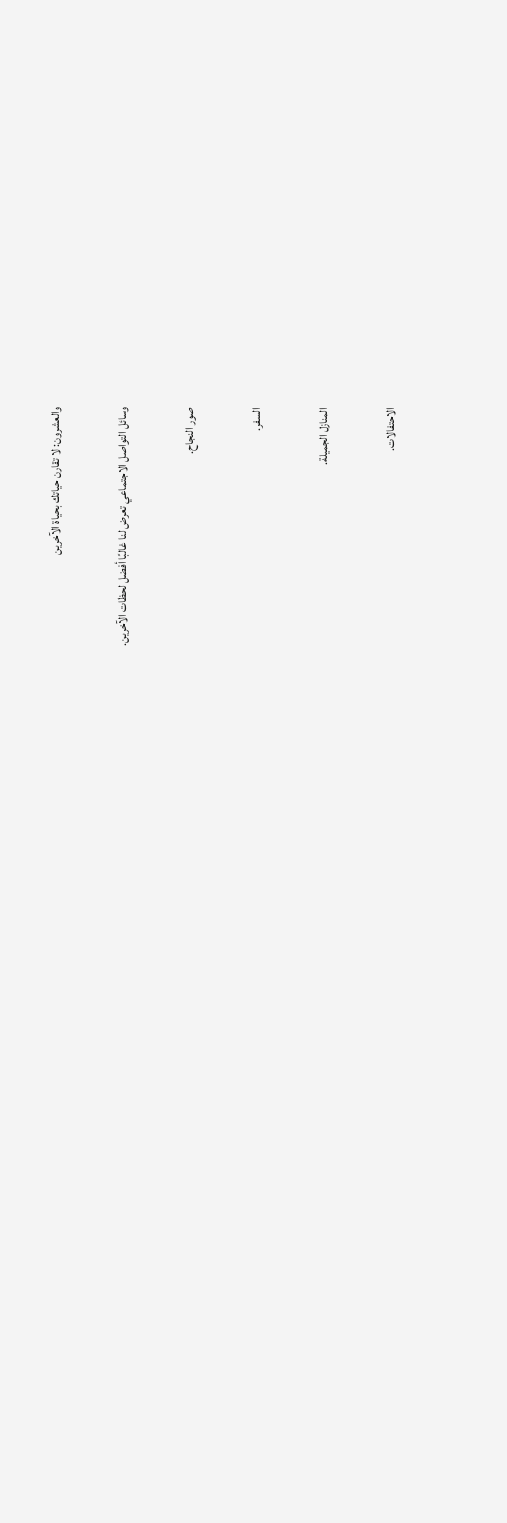والعشرون: لا تقارن حياتك بحياة الآخرين

وسائل التواصل الاجتماعي تعرض لنا غالبًا أفضل لحظات الآخرين.

صور النجاح.

السفر.

المنازل الجميلة.

الاحتفالات.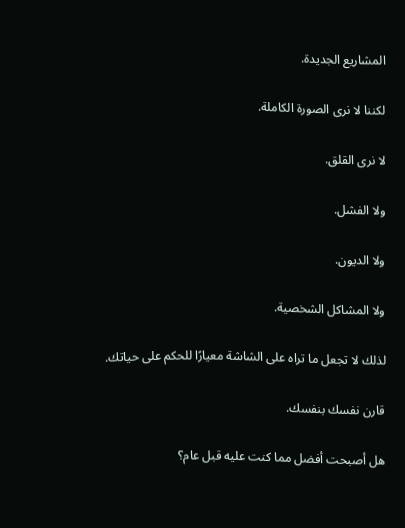المشاريع الجديدة.

لكننا لا نرى الصورة الكاملة.

لا نرى القلق.

ولا الفشل.

ولا الديون.

ولا المشاكل الشخصية.

لذلك لا تجعل ما تراه على الشاشة معيارًا للحكم على حياتك.

قارن نفسك بنفسك.

هل أصبحت أفضل مما كنت عليه قبل عام؟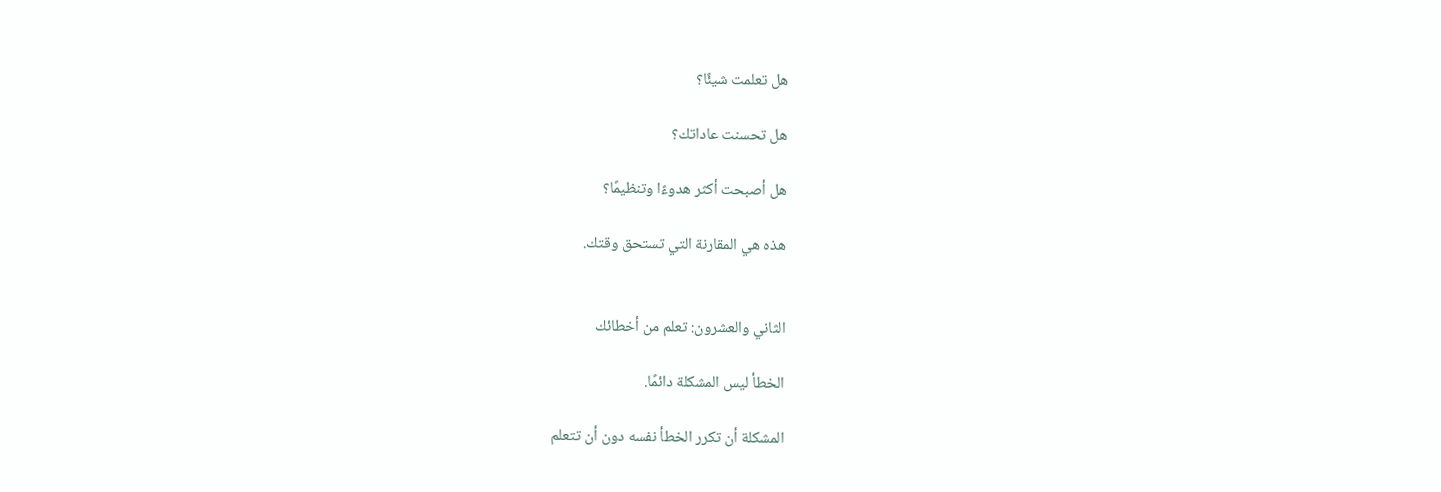هل تعلمت شيئًا؟

هل تحسنت عاداتك؟

هل أصبحت أكثر هدوءًا وتنظيمًا؟

هذه هي المقارنة التي تستحق وقتك.


الثاني والعشرون: تعلم من أخطائك

الخطأ ليس المشكلة دائمًا.

المشكلة أن تكرر الخطأ نفسه دون أن تتعلم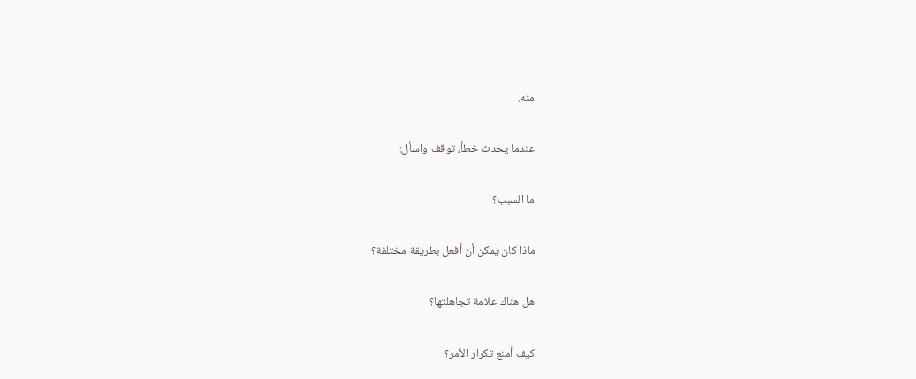منه.

عندما يحدث خطأ، توقف واسأل:

ما السبب؟

ماذا كان يمكن أن أفعل بطريقة مختلفة؟

هل هناك علامة تجاهلتها؟

كيف أمنع تكرار الأمر؟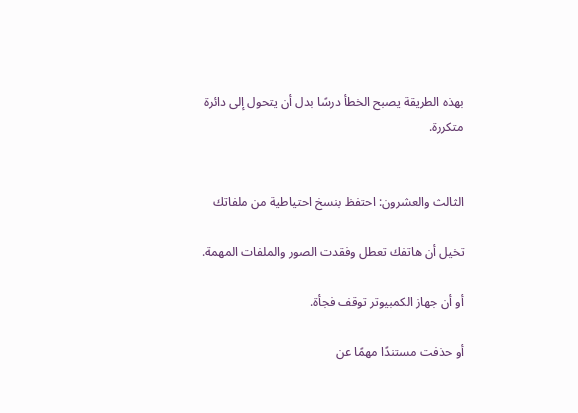بهذه الطريقة يصبح الخطأ درسًا بدل أن يتحول إلى دائرة متكررة.


الثالث والعشرون: احتفظ بنسخ احتياطية من ملفاتك

تخيل أن هاتفك تعطل وفقدت الصور والملفات المهمة.

أو أن جهاز الكمبيوتر توقف فجأة.

أو حذفت مستندًا مهمًا عن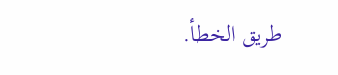طريق الخطأ.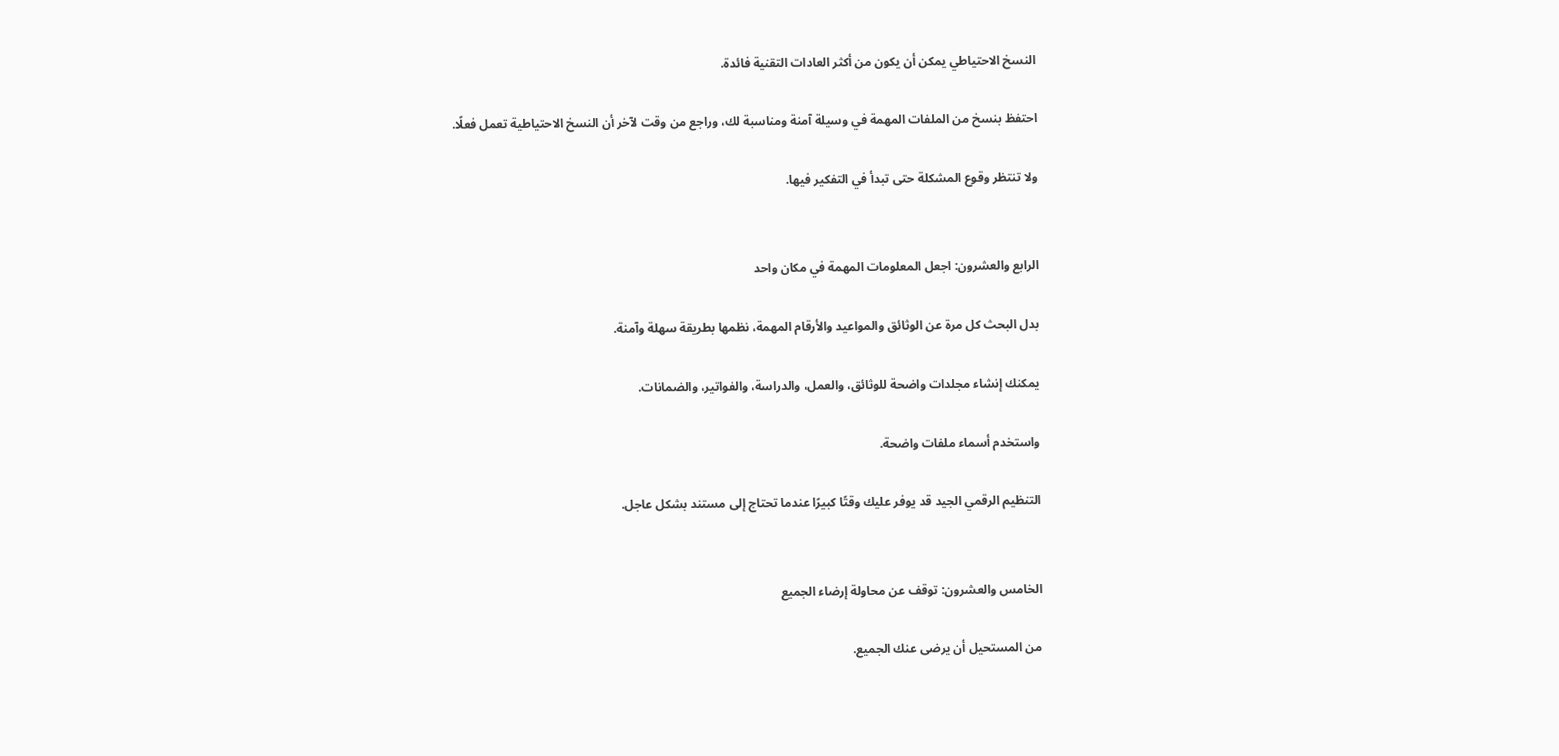النسخ الاحتياطي يمكن أن يكون من أكثر العادات التقنية فائدة.

احتفظ بنسخ من الملفات المهمة في وسيلة آمنة ومناسبة لك، وراجع من وقت لآخر أن النسخ الاحتياطية تعمل فعلًا.

ولا تنتظر وقوع المشكلة حتى تبدأ في التفكير فيها.


الرابع والعشرون: اجعل المعلومات المهمة في مكان واحد

بدل البحث كل مرة عن الوثائق والمواعيد والأرقام المهمة، نظمها بطريقة سهلة وآمنة.

يمكنك إنشاء مجلدات واضحة للوثائق، والعمل، والدراسة، والفواتير، والضمانات.

واستخدم أسماء ملفات واضحة.

التنظيم الرقمي الجيد قد يوفر عليك وقتًا كبيرًا عندما تحتاج إلى مستند بشكل عاجل.


الخامس والعشرون: توقف عن محاولة إرضاء الجميع

من المستحيل أن يرضى عنك الجميع.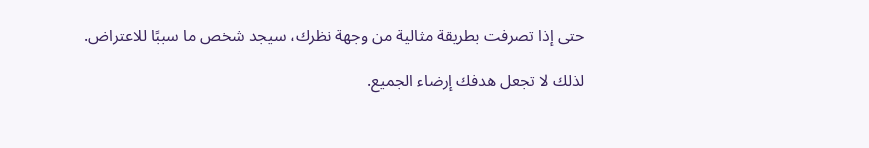حتى إذا تصرفت بطريقة مثالية من وجهة نظرك، سيجد شخص ما سببًا للاعتراض.

لذلك لا تجعل هدفك إرضاء الجميع.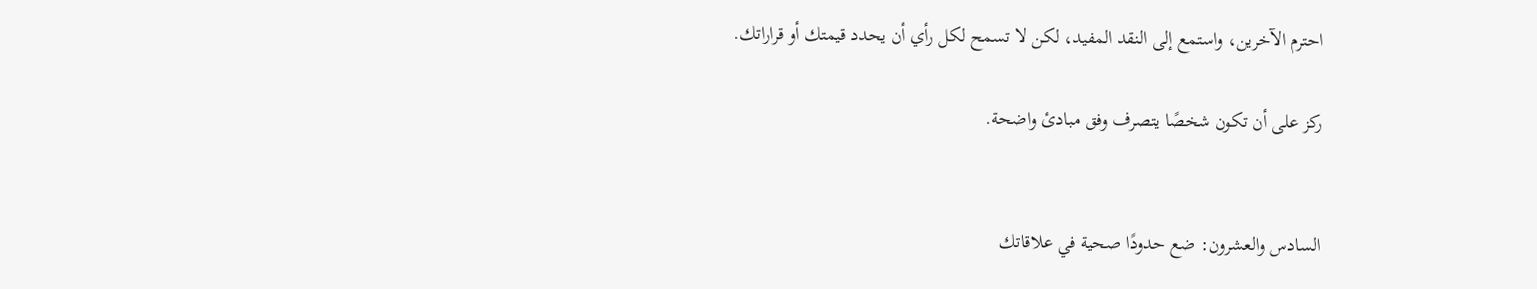احترم الآخرين، واستمع إلى النقد المفيد، لكن لا تسمح لكل رأي أن يحدد قيمتك أو قراراتك.

ركز على أن تكون شخصًا يتصرف وفق مبادئ واضحة.


السادس والعشرون: ضع حدودًا صحية في علاقاتك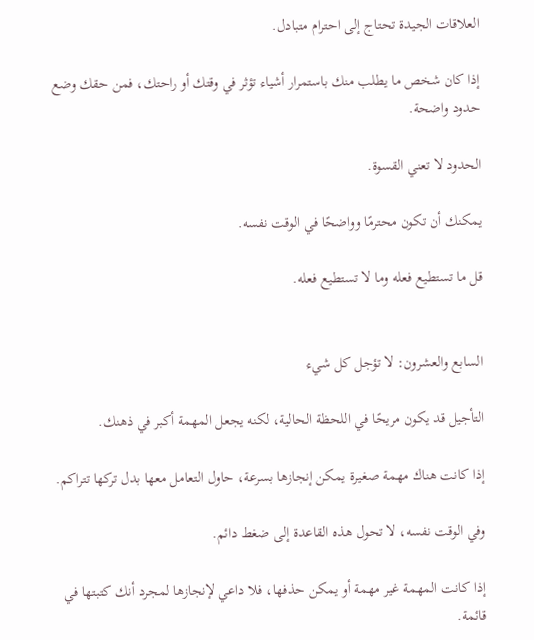العلاقات الجيدة تحتاج إلى احترام متبادل.

إذا كان شخص ما يطلب منك باستمرار أشياء تؤثر في وقتك أو راحتك، فمن حقك وضع حدود واضحة.

الحدود لا تعني القسوة.

يمكنك أن تكون محترمًا وواضحًا في الوقت نفسه.

قل ما تستطيع فعله وما لا تستطيع فعله.


السابع والعشرون: لا تؤجل كل شيء

التأجيل قد يكون مريحًا في اللحظة الحالية، لكنه يجعل المهمة أكبر في ذهنك.

إذا كانت هناك مهمة صغيرة يمكن إنجازها بسرعة، حاول التعامل معها بدل تركها تتراكم.

وفي الوقت نفسه، لا تحول هذه القاعدة إلى ضغط دائم.

إذا كانت المهمة غير مهمة أو يمكن حذفها، فلا داعي لإنجازها لمجرد أنك كتبتها في قائمة.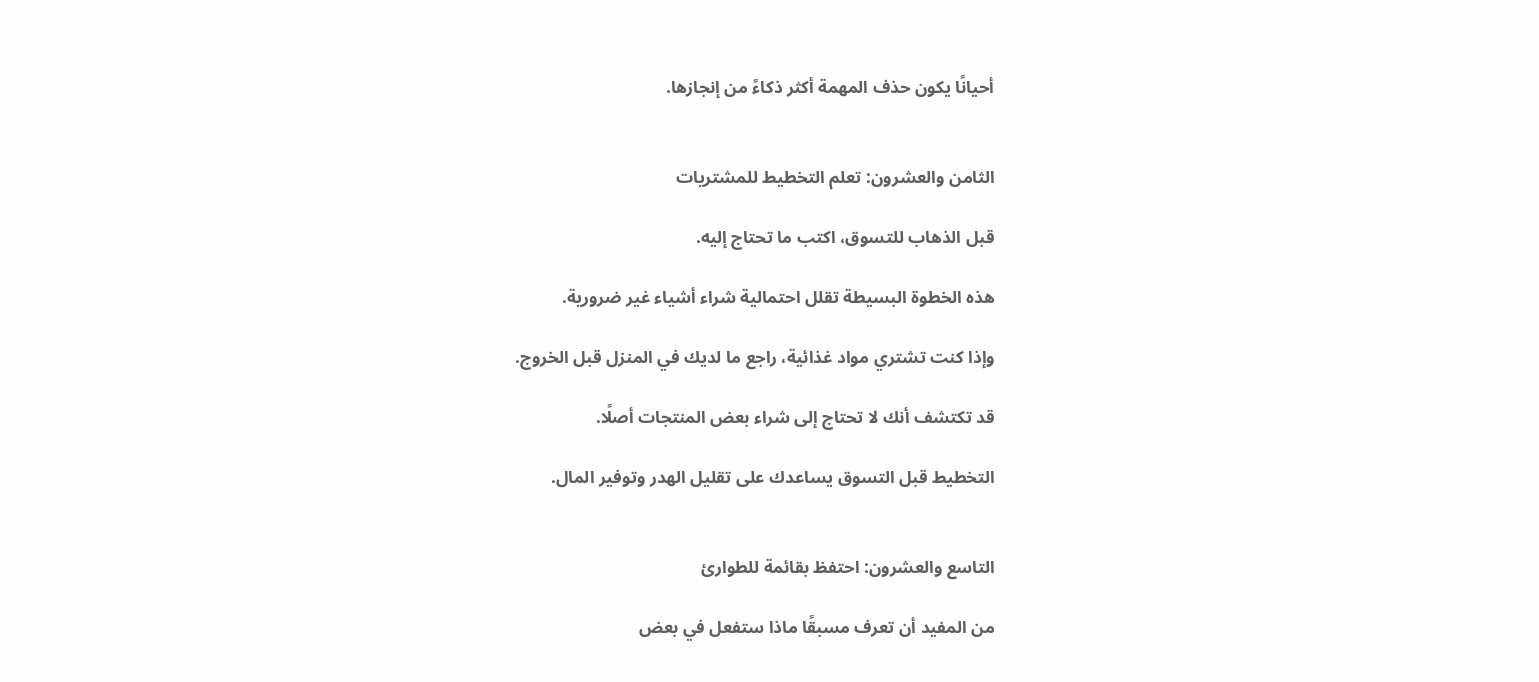أحيانًا يكون حذف المهمة أكثر ذكاءً من إنجازها.


الثامن والعشرون: تعلم التخطيط للمشتريات

قبل الذهاب للتسوق، اكتب ما تحتاج إليه.

هذه الخطوة البسيطة تقلل احتمالية شراء أشياء غير ضرورية.

وإذا كنت تشتري مواد غذائية، راجع ما لديك في المنزل قبل الخروج.

قد تكتشف أنك لا تحتاج إلى شراء بعض المنتجات أصلًا.

التخطيط قبل التسوق يساعدك على تقليل الهدر وتوفير المال.


التاسع والعشرون: احتفظ بقائمة للطوارئ

من المفيد أن تعرف مسبقًا ماذا ستفعل في بعض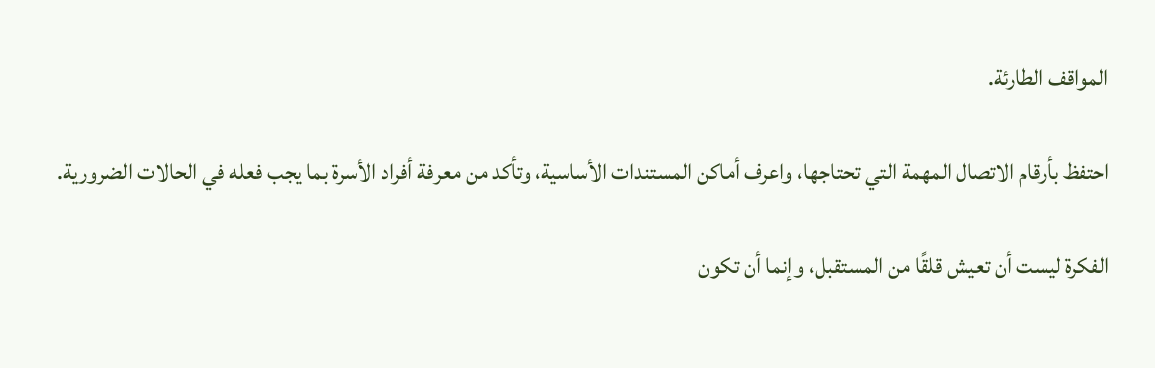المواقف الطارئة.

احتفظ بأرقام الاتصال المهمة التي تحتاجها، واعرف أماكن المستندات الأساسية، وتأكد من معرفة أفراد الأسرة بما يجب فعله في الحالات الضرورية.

الفكرة ليست أن تعيش قلقًا من المستقبل، وإنما أن تكون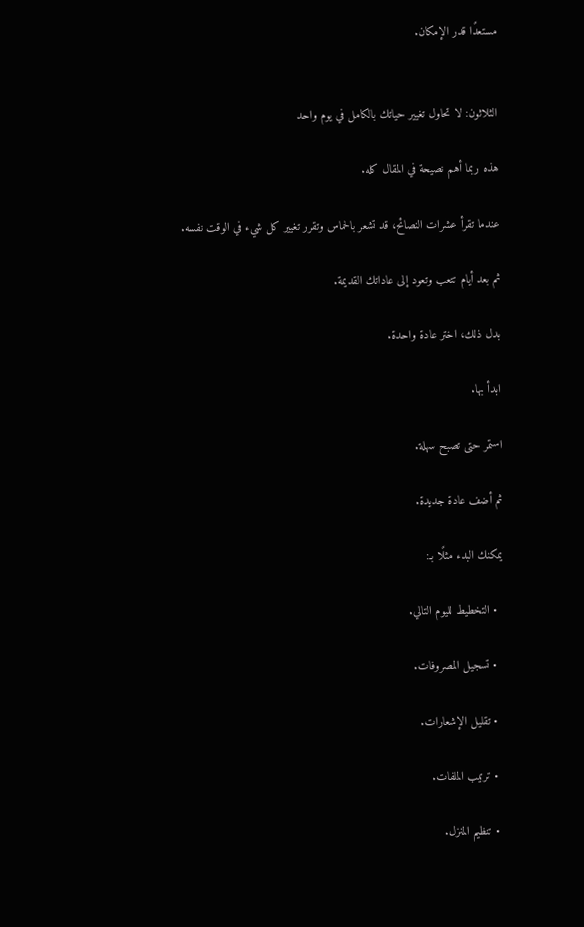مستعدًا قدر الإمكان.


الثلاثون: لا تحاول تغيير حياتك بالكامل في يوم واحد

هذه ربما أهم نصيحة في المقال كله.

عندما تقرأ عشرات النصائح، قد تشعر بالحماس وتقرر تغيير كل شيء في الوقت نفسه.

ثم بعد أيام تتعب وتعود إلى عاداتك القديمة.

بدل ذلك، اختر عادة واحدة.

ابدأ بها.

استمر حتى تصبح سهلة.

ثم أضف عادة جديدة.

يمكنك البدء مثلًا بـ:

  • التخطيط لليوم التالي.

  • تسجيل المصروفات.

  • تقليل الإشعارات.

  • ترتيب الملفات.

  • تنظيم المنزل.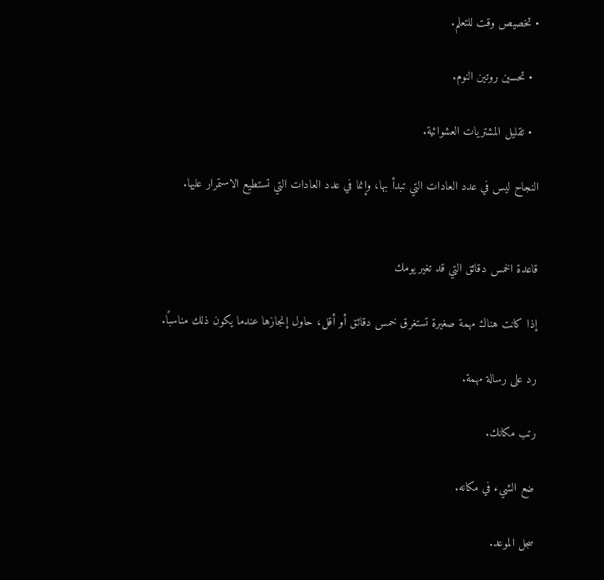• تخصيص وقت للتعلم.

  • تحسين روتين النوم.

  • تقليل المشتريات العشوائية.

النجاح ليس في عدد العادات التي تبدأ بها، وإنما في عدد العادات التي تستطيع الاستمرار عليها.


قاعدة الخمس دقائق التي قد تغير يومك

إذا كانت هناك مهمة صغيرة تستغرق خمس دقائق أو أقل، حاول إنجازها عندما يكون ذلك مناسبًا.

رد على رسالة مهمة.

رتب مكانك.

ضع الشيء في مكانه.

سجل الموعد.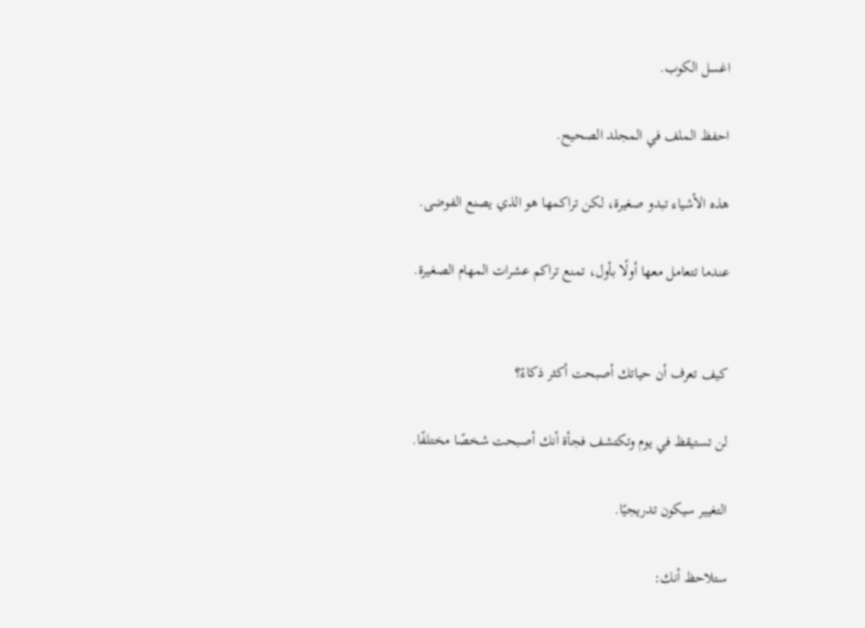اغسل الكوب.

احفظ الملف في المجلد الصحيح.

هذه الأشياء تبدو صغيرة، لكن تراكمها هو الذي يصنع الفوضى.

عندما تتعامل معها أولًا بأول، تمنع تراكم عشرات المهام الصغيرة.


كيف تعرف أن حياتك أصبحت أكثر ذكاءً؟

لن تستيقظ في يوم وتكتشف فجأة أنك أصبحت شخصًا مختلفًا.

التغيير سيكون تدريجيًا.

ستلاحظ أنك: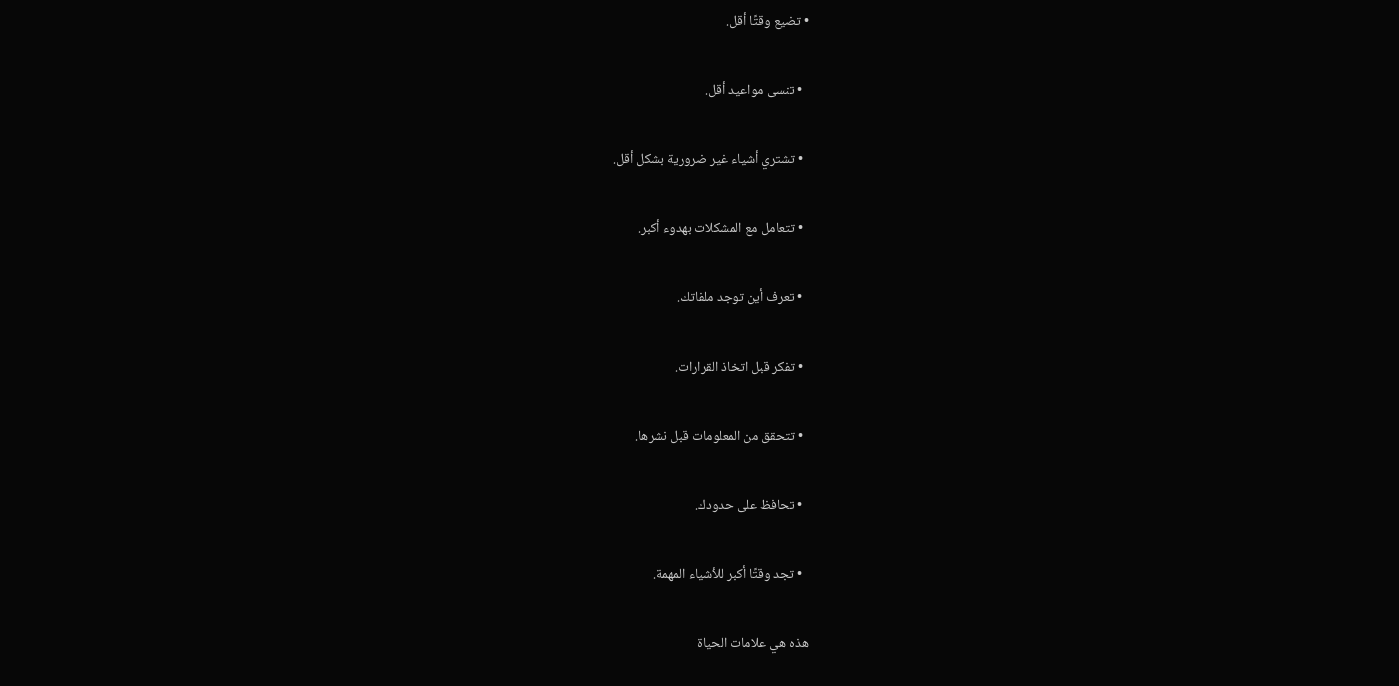• تضيع وقتًا أقل.

  • تنسى مواعيد أقل.

  • تشتري أشياء غير ضرورية بشكل أقل.

  • تتعامل مع المشكلات بهدوء أكبر.

  • تعرف أين توجد ملفاتك.

  • تفكر قبل اتخاذ القرارات.

  • تتحقق من المعلومات قبل نشرها.

  • تحافظ على حدودك.

  • تجد وقتًا أكبر للأشياء المهمة.

هذه هي علامات الحياة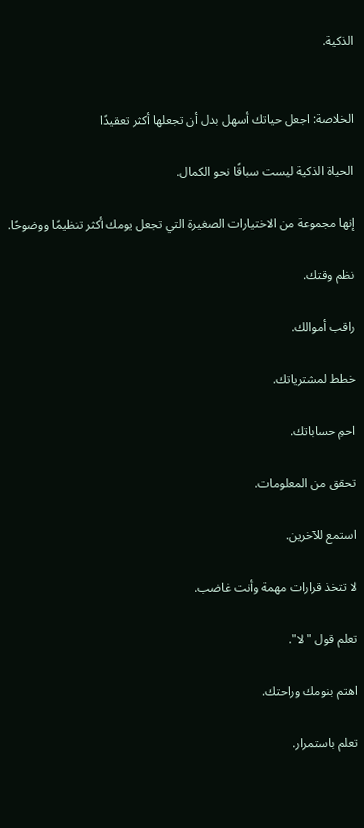الذكية.


الخلاصة: اجعل حياتك أسهل بدل أن تجعلها أكثر تعقيدًا

الحياة الذكية ليست سباقًا نحو الكمال.

إنها مجموعة من الاختيارات الصغيرة التي تجعل يومك أكثر تنظيمًا ووضوحًا.

نظم وقتك.

راقب أموالك.

خطط لمشترياتك.

احمِ حساباتك.

تحقق من المعلومات.

استمع للآخرين.

لا تتخذ قرارات مهمة وأنت غاضب.

تعلم قول "لا".

اهتم بنومك وراحتك.

تعلم باستمرار.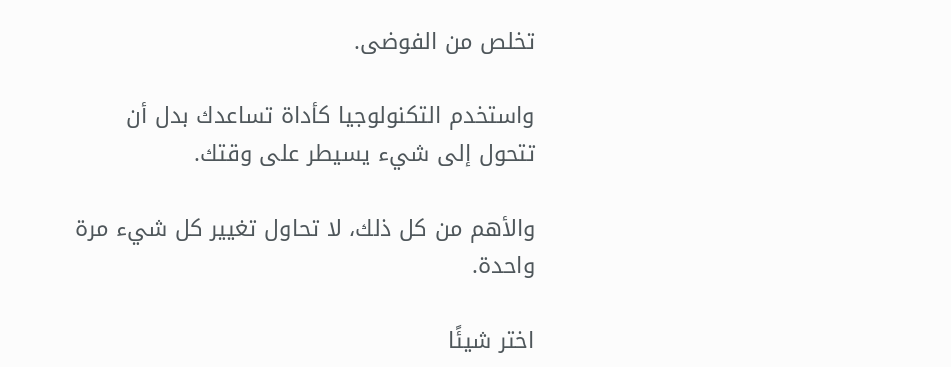تخلص من الفوضى.

واستخدم التكنولوجيا كأداة تساعدك بدل أن تتحول إلى شيء يسيطر على وقتك.

والأهم من كل ذلك، لا تحاول تغيير كل شيء مرة واحدة.

اختر شيئًا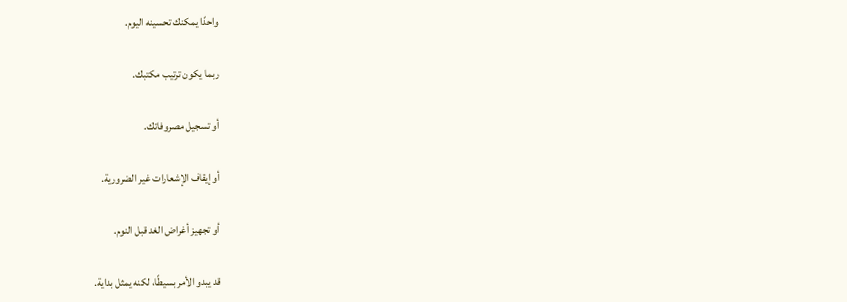واحدًا يمكنك تحسينه اليوم.

ربما يكون ترتيب مكتبك.

أو تسجيل مصروفاتك.

أو إيقاف الإشعارات غير الضرورية.

أو تجهيز أغراض الغد قبل النوم.

قد يبدو الأمر بسيطًا، لكنه يمثل بداية.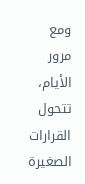ومع مرور الأيام، تتحول القرارات الصغيرة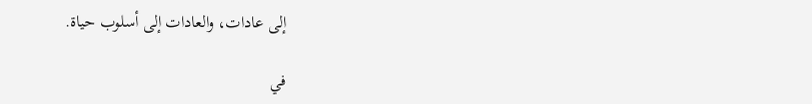إلى عادات، والعادات إلى أسلوب حياة.

في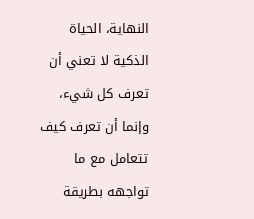النهاية، الحياة الذكية لا تعني أن تعرف كل شيء، وإنما أن تعرف كيف تتعامل مع ما تواجهه بطريقة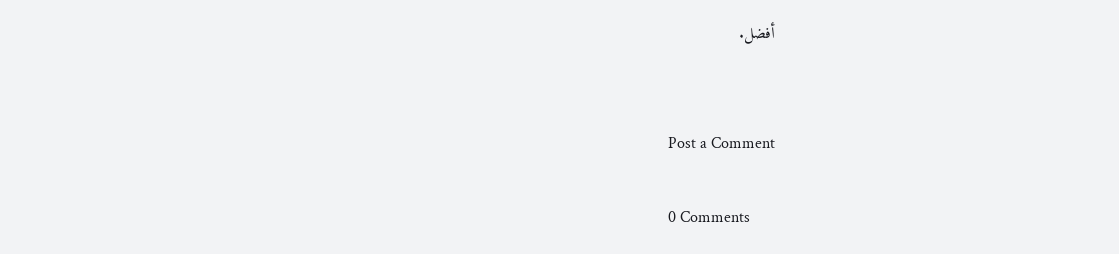أفضل.


Post a Comment

0 Comments